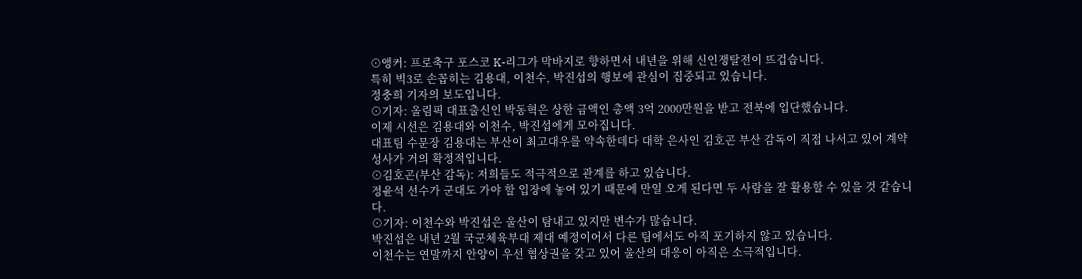⊙앵커: 프로축구 포스코 K-리그가 막바지로 향하면서 내년을 위해 신인쟁탈전이 뜨겁습니다.
특히 빅3로 손꼽히는 김용대, 이천수, 박진섭의 행보에 관심이 집중되고 있습니다.
정충희 기자의 보도입니다.
⊙기자: 올림픽 대표출신인 박동혁은 상한 금액인 총액 3억 2000만원을 받고 전북에 입단했습니다.
이제 시선은 김용대와 이천수, 박진섭에게 모아집니다.
대표팀 수문장 김용대는 부산이 최고대우를 약속한데다 대학 은사인 김호곤 부산 감독이 직접 나서고 있어 계약 성사가 거의 확정적입니다.
⊙김호곤(부산 감독): 저희들도 적극적으로 관계를 하고 있습니다.
정윤석 선수가 군대도 가야 할 입장에 놓여 있기 때문에 만일 오게 된다면 두 사람을 잘 활용할 수 있을 것 같습니다.
⊙기자: 이천수와 박진섭은 울산이 탐내고 있지만 변수가 많습니다.
박진섭은 내년 2월 국군체육부대 제대 예정이어서 다른 팀에서도 아직 포기하지 않고 있습니다.
이천수는 연말까지 안양이 우선 협상권을 갖고 있어 울산의 대응이 아직은 소극적입니다.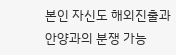본인 자신도 해외진출과 안양과의 분쟁 가능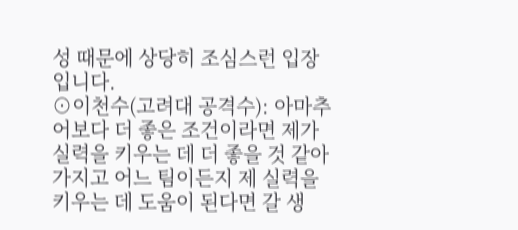성 때문에 상당히 조심스런 입장입니다.
⊙이천수(고려대 공격수): 아마추어보다 더 좋은 조건이라면 제가 실력을 키우는 데 더 좋을 것 같아 가지고 어느 팀이든지 제 실력을 키우는 데 도움이 된다면 갈 생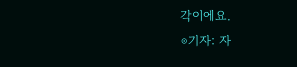각이에요.
⊙기자: 자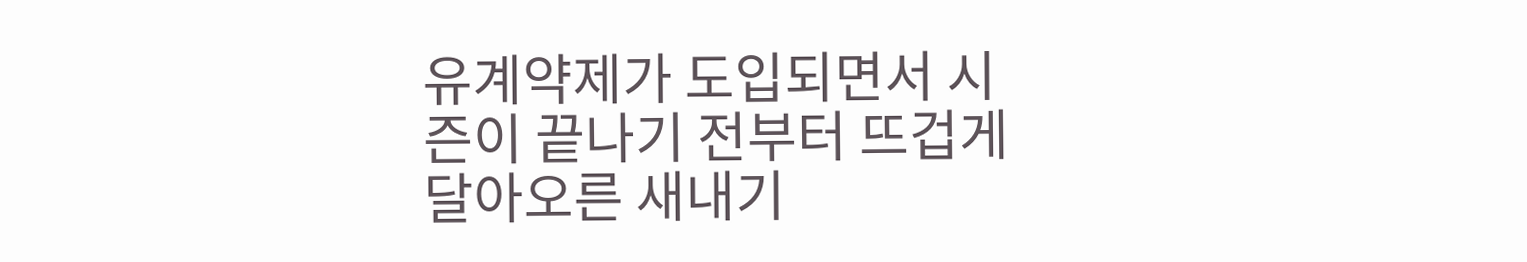유계약제가 도입되면서 시즌이 끝나기 전부터 뜨겁게 달아오른 새내기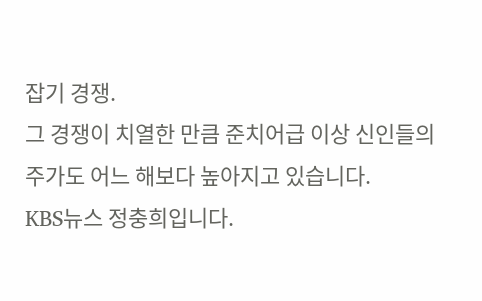잡기 경쟁.
그 경쟁이 치열한 만큼 준치어급 이상 신인들의 주가도 어느 해보다 높아지고 있습니다.
KBS뉴스 정충희입니다.